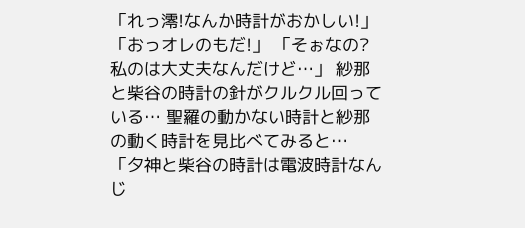「れっ澪!なんか時計がおかしい!」 「おっオレのもだ!」 「そぉなの?私のは大丈夫なんだけど…」 紗那と柴谷の時計の針がクルクル回っている… 聖羅の動かない時計と紗那の動く時計を見比べてみると… 「夕神と柴谷の時計は電波時計なんじ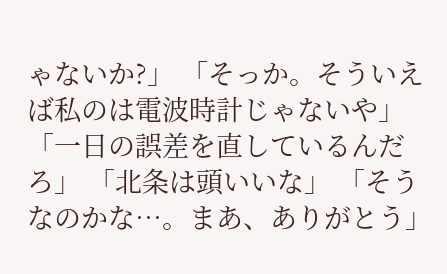ゃないか?」 「そっか。そういえば私のは電波時計じゃないや」 「一日の誤差を直しているんだろ」 「北条は頭いいな」 「そうなのかな…。まあ、ありがとう」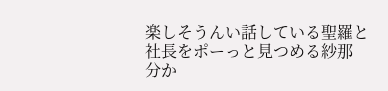楽しそうんい話している聖羅と社長をポーっと見つめる紗那 分か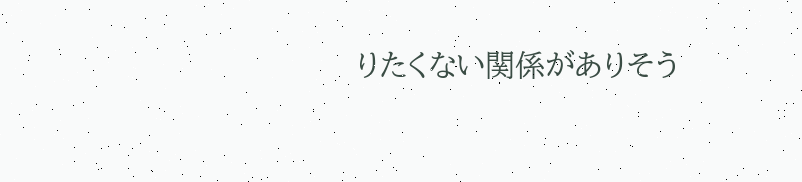りたくない関係がありそう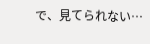で、見てられない…